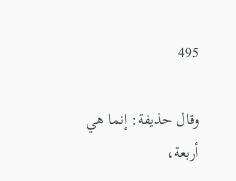495

وقال حذيفة: إنما هي أربعة،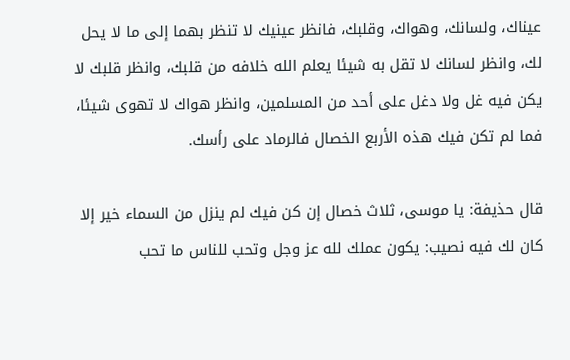عيناك، ولسانك، وهواك، وقلبك، فانظر عينيك لا تنظر بهما إلى ما لا يحل لك، وانظر لسانك لا تقل به شيئا يعلم الله خلافه من قلبك، وانظر قلبك لا يكن فيه غل ولا دغل على أحد من المسلمين، وانظر هواك لا تهوى شيئا، فما لم تكن فيك هذه الأربع الخصال فالرماد على رأسك.

قال حذيفة: يا موسى، ثلاث خصال إن كن فيك لم ينزل من السماء خير إلا كان لك فيه نصيب: يكون عملك لله عز وجل وتحب للناس ما تحب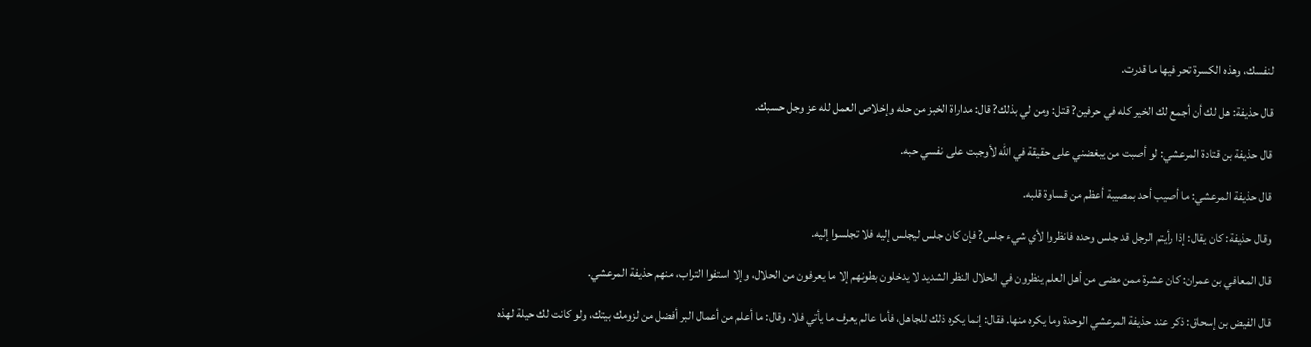لنفسك، وهذه الكسرة تحر فيها ما قدرت.

قال حذيفة: هل لك أن أجمع لك الخير كله في حرفين? قتل: ومن لي بذلك? قال: مداراة الخبز من حله وإخلاص العمل لله عز وجل حسبك.

قال حذيفة بن قتادة المرعشي: لو أصبت من يبغضني على حقيقة في الله لأوجبت على نفسي حبه.

قال حذيفة المرعشي: ما أصيب أحد بمصيبة أعظم من قساوة قلبه.

وقال حذيفة: كان يقال: إذا رأيتم الرجل قد جلس وحده فانظروا لأي شيء جلس? فإن كان جلس ليجلس إليه فلا تجلسوا إليه.

قال المعافي بن عمران: كان عشرة ممن مضى من أهل العلم ينظرون في الحلال النظر الشديد لا يدخلون بطونهم إلا ما يعرفون من الحلال، وإلا استفوا التراب، منهم حذيفة المرعشي.

قال الفيض بن إسحاق: ذكر عند حذيفة المرعشي الوحدة وما يكره منها. فقال: إنما يكره ذلك للجاهل، فأما عالم يعرف ما يأتي فلا. وقال: ما أعلم من أعمال البر أفضل من لزومك بيتك، ولو كانت لك حيلة لهذه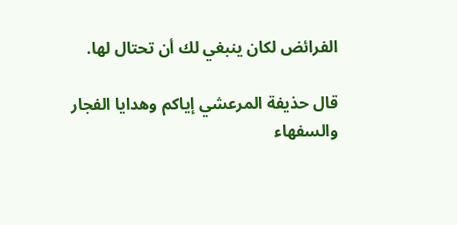الفرائض لكان ينبغي لك أن تحتال لها.

قال حذيفة المرعشي إياكم وهدايا الفجار والسفهاء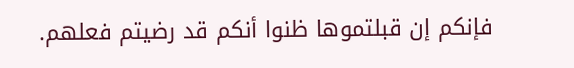فإنكم إن قبلتموها ظنوا أنكم قد رضيتم فعلهم.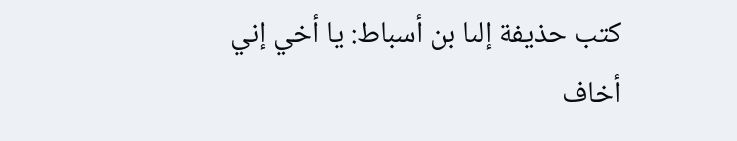كتب حذيفة إلىا بن أسباط: يا أخي إني أخاف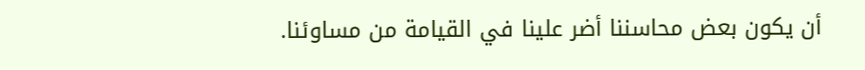أن يكون بعض محاسننا أضر علينا في القيامة من مساوئنا.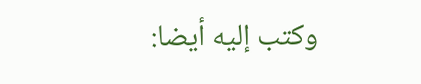وكتب إليه أيضا: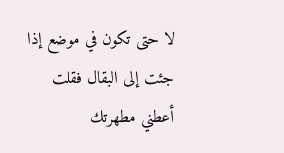لا حتى تكون في موضع إذا جئت إلى البقال فقلت أعطني مطهرتك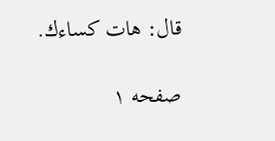قال: هات كساءك.

صفحه ۱